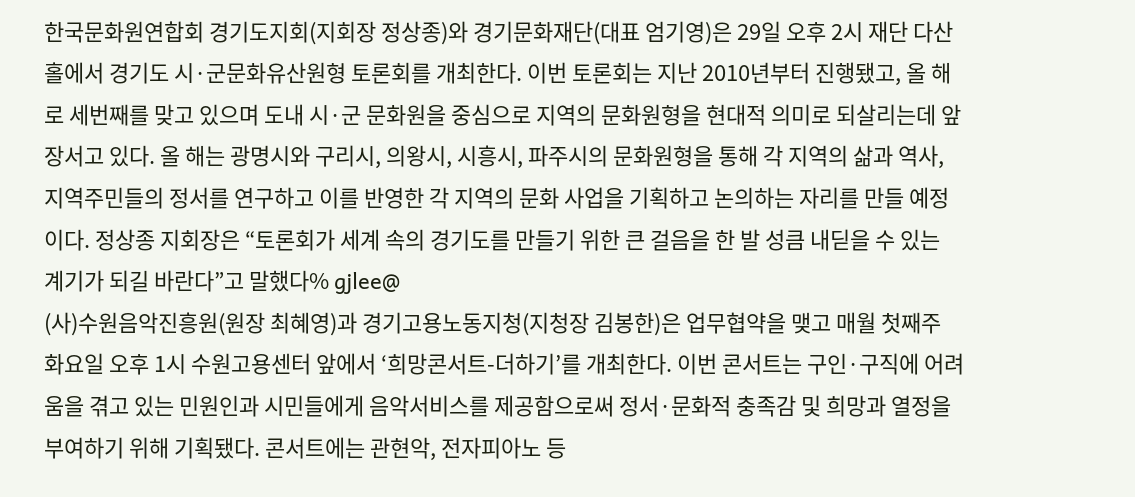한국문화원연합회 경기도지회(지회장 정상종)와 경기문화재단(대표 엄기영)은 29일 오후 2시 재단 다산홀에서 경기도 시·군문화유산원형 토론회를 개최한다. 이번 토론회는 지난 2010년부터 진행됐고, 올 해로 세번째를 맞고 있으며 도내 시·군 문화원을 중심으로 지역의 문화원형을 현대적 의미로 되살리는데 앞장서고 있다. 올 해는 광명시와 구리시, 의왕시, 시흥시, 파주시의 문화원형을 통해 각 지역의 삶과 역사, 지역주민들의 정서를 연구하고 이를 반영한 각 지역의 문화 사업을 기획하고 논의하는 자리를 만들 예정이다. 정상종 지회장은 “토론회가 세계 속의 경기도를 만들기 위한 큰 걸음을 한 발 성큼 내딛을 수 있는 계기가 되길 바란다”고 말했다% gjlee@
(사)수원음악진흥원(원장 최혜영)과 경기고용노동지청(지청장 김봉한)은 업무협약을 맺고 매월 첫째주 화요일 오후 1시 수원고용센터 앞에서 ‘희망콘서트-더하기’를 개최한다. 이번 콘서트는 구인·구직에 어려움을 겪고 있는 민원인과 시민들에게 음악서비스를 제공함으로써 정서·문화적 충족감 및 희망과 열정을 부여하기 위해 기획됐다. 콘서트에는 관현악, 전자피아노 등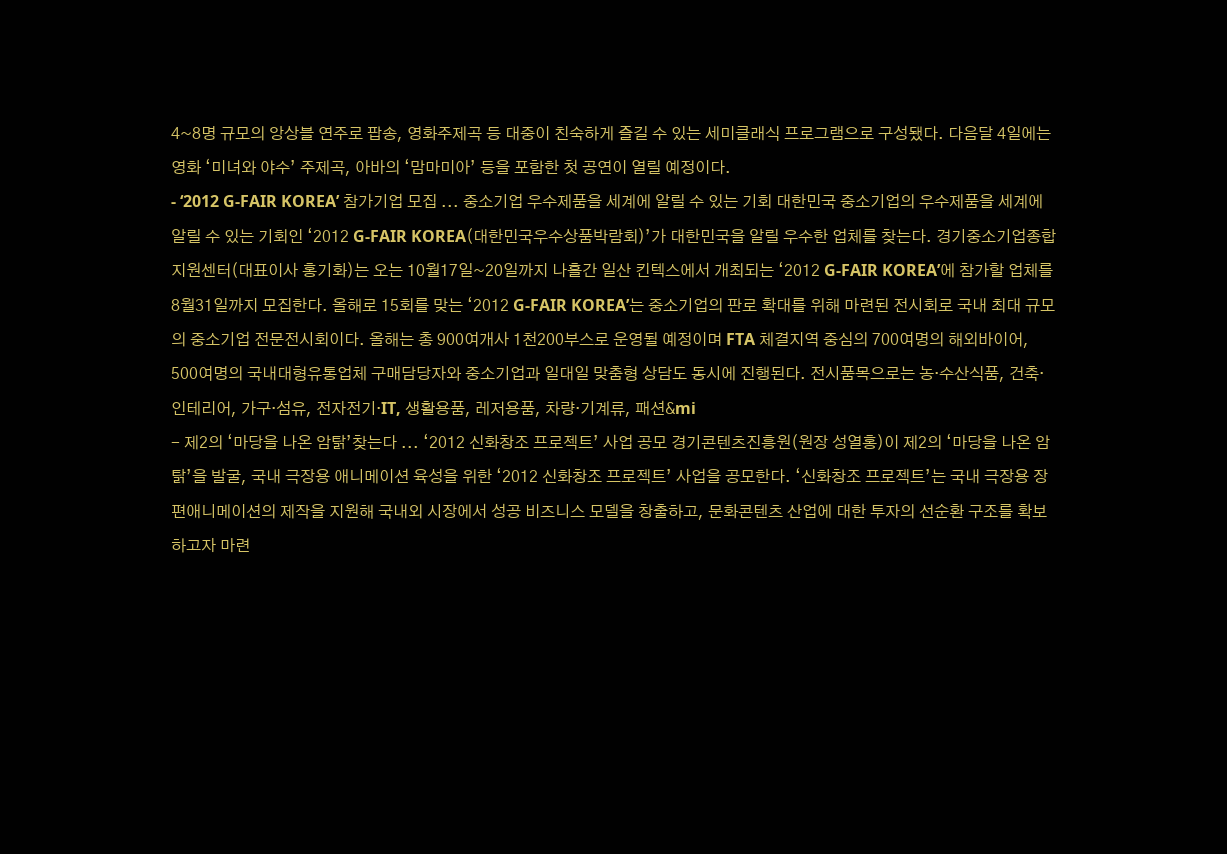4~8명 규모의 앙상블 연주로 팝송, 영화주제곡 등 대중이 친숙하게 즐길 수 있는 세미클래식 프로그램으로 구성됐다. 다음달 4일에는 영화 ‘미녀와 야수’ 주제곡, 아바의 ‘맘마미아’ 등을 포함한 첫 공연이 열릴 예정이다.
- ‘2012 G-FAIR KOREA’ 참가기업 모집 ... 중소기업 우수제품을 세계에 알릴 수 있는 기회 대한민국 중소기업의 우수제품을 세계에 알릴 수 있는 기회인 ‘2012 G-FAIR KOREA(대한민국우수상품박람회)’가 대한민국을 알릴 우수한 업체를 찾는다. 경기중소기업종합지원센터(대표이사 홍기화)는 오는 10월17일~20일까지 나흘간 일산 킨텍스에서 개최되는 ‘2012 G-FAIR KOREA’에 참가할 업체를 8월31일까지 모집한다. 올해로 15회를 맞는 ‘2012 G-FAIR KOREA’는 중소기업의 판로 확대를 위해 마련된 전시회로 국내 최대 규모의 중소기업 전문전시회이다. 올해는 총 900여개사 1천200부스로 운영될 예정이며 FTA 체결지역 중심의 700여명의 해외바이어, 500여명의 국내대형유통업체 구매담당자와 중소기업과 일대일 맞춤형 상담도 동시에 진행된다. 전시품목으로는 농·수산식품, 건축·인테리어, 가구·섬유, 전자전기·IT, 생활용품, 레저용품, 차량·기계류, 패션&mi
- 제2의 ‘마당을 나온 암탉’찾는다 ... ‘2012 신화창조 프로젝트’ 사업 공모 경기콘텐츠진흥원(원장 성열홍)이 제2의 ‘마당을 나온 암탉’을 발굴, 국내 극장용 애니메이션 육성을 위한 ‘2012 신화창조 프로젝트’ 사업을 공모한다. ‘신화창조 프로젝트’는 국내 극장용 장편애니메이션의 제작을 지원해 국내외 시장에서 성공 비즈니스 모델을 창출하고, 문화콘텐츠 산업에 대한 투자의 선순환 구조를 확보하고자 마련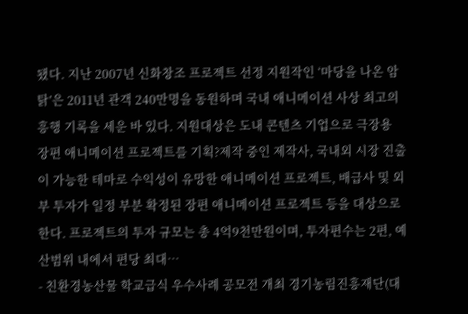됐다. 지난 2007년 신화창조 프로젝트 선정 지원작인 ‘마당을 나온 암탉’은 2011년 관객 240만명을 동원하며 국내 애니메이션 사상 최고의 흥행 기록을 세운 바 있다. 지원대상은 도내 콘텐츠 기업으로 극장용 장편 애니메이션 프로젝트를 기획?제작 중인 제작사, 국내외 시장 진출이 가능한 테마로 수익성이 유망한 애니메이션 프로젝트, 배급사 및 외부 투자가 일정 부분 확정된 장편 애니메이션 프로젝트 등을 대상으로 한다. 프로젝트의 투자 규모는 총 4억9천만원이며, 투자편수는 2편, 예산범위 내에서 편당 최대…
- 친환경농산물 학교급식 우수사례 공모전 개최 경기농림진흥재단(대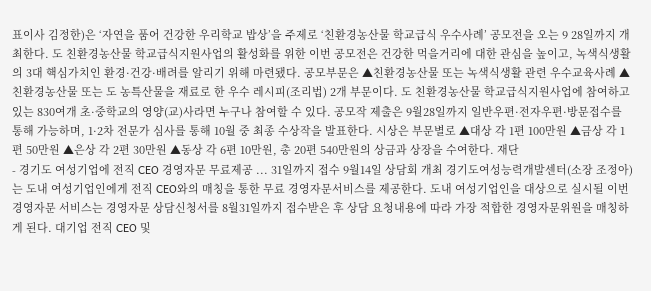표이사 김정한)은 ‘자연을 품어 건강한 우리학교 밥상’을 주제로 ‘친환경농산물 학교급식 우수사례’ 공모전을 오는 9 28일까지 개최한다. 도 친환경농산물 학교급식지원사업의 활성화를 위한 이번 공모전은 건강한 먹을거리에 대한 관심을 높이고, 녹색식생활의 3대 핵심가치인 환경·건강·배려를 알리기 위해 마련됐다. 공모부문은 ▲친환경농산물 또는 녹색식생활 관련 우수교육사례 ▲친환경농산물 또는 도 농특산물을 재료로 한 우수 레시피(조리법) 2개 부문이다. 도 친환경농산물 학교급식지원사업에 참여하고 있는 830여개 초·중학교의 영양(교)사라면 누구나 참여할 수 있다. 공모작 제출은 9월28일까지 일반우편·전자우편·방문접수를 통해 가능하며, 1·2차 전문가 심사를 통해 10월 중 최종 수상작을 발표한다. 시상은 부문별로 ▲대상 각 1편 100만원 ▲금상 각 1편 50만원 ▲은상 각 2편 30만원 ▲동상 각 6편 10만원, 총 20편 540만원의 상금과 상장을 수여한다. 재단
- 경기도 여성기업에 전직 CEO 경영자문 무료제공 ... 31일까지 접수 9월14일 상담회 개최 경기도여성능력개발센터(소장 조정아)는 도내 여성기업인에게 전직 CEO와의 매칭을 통한 무료 경영자문서비스를 제공한다. 도내 여성기업인을 대상으로 실시될 이번 경영자문 서비스는 경영자문 상담신청서를 8월31일까지 접수받은 후 상담 요청내용에 따라 가장 적합한 경영자문위원을 매칭하게 된다. 대기업 전직 CEO 및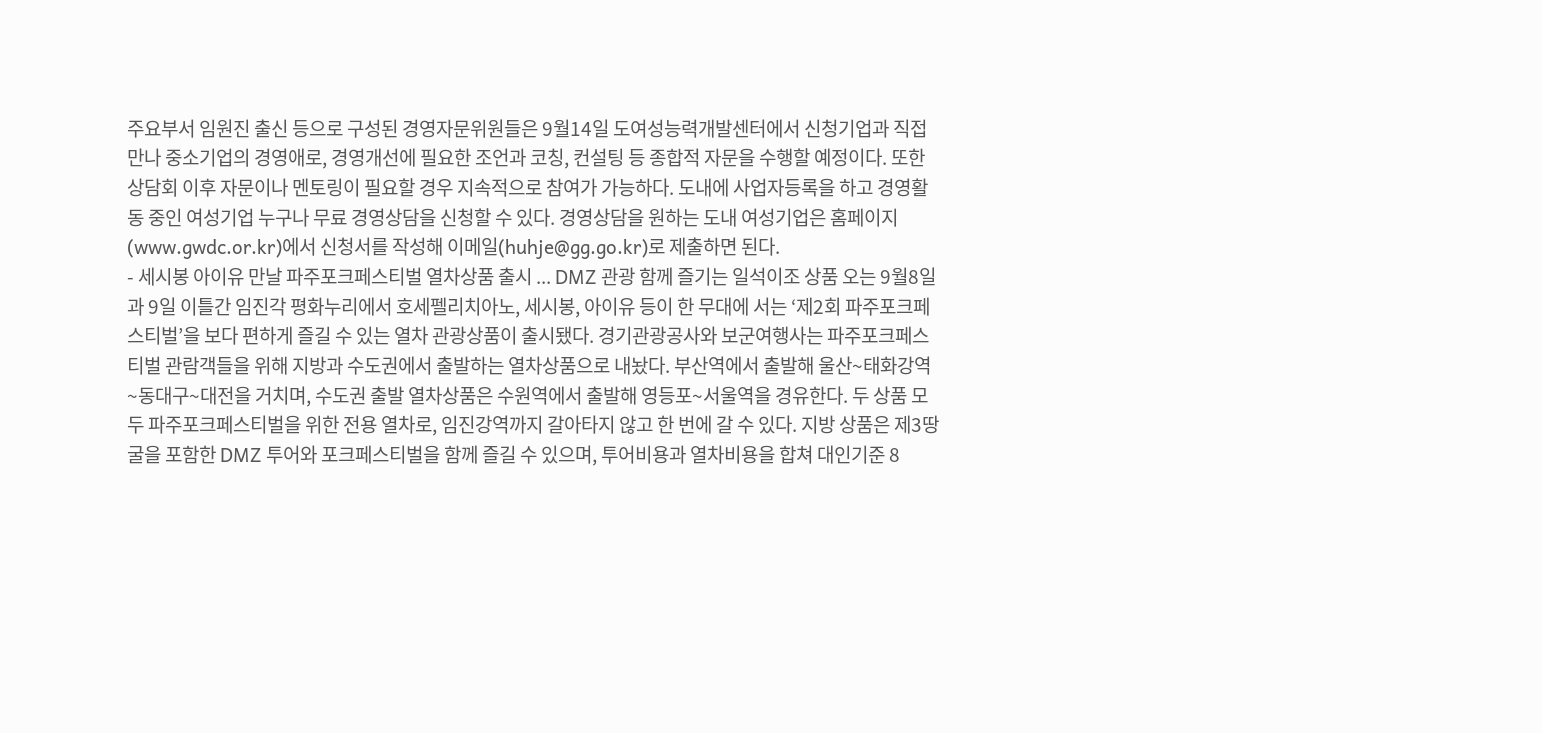주요부서 임원진 출신 등으로 구성된 경영자문위원들은 9월14일 도여성능력개발센터에서 신청기업과 직접 만나 중소기업의 경영애로, 경영개선에 필요한 조언과 코칭, 컨설팅 등 종합적 자문을 수행할 예정이다. 또한 상담회 이후 자문이나 멘토링이 필요할 경우 지속적으로 참여가 가능하다. 도내에 사업자등록을 하고 경영활동 중인 여성기업 누구나 무료 경영상담을 신청할 수 있다. 경영상담을 원하는 도내 여성기업은 홈페이지(www.gwdc.or.kr)에서 신청서를 작성해 이메일(huhje@gg.go.kr)로 제출하면 된다.
- 세시봉 아이유 만날 파주포크페스티벌 열차상품 출시 ... DMZ 관광 함께 즐기는 일석이조 상품 오는 9월8일과 9일 이틀간 임진각 평화누리에서 호세펠리치아노, 세시봉, 아이유 등이 한 무대에 서는 ‘제2회 파주포크페스티벌’을 보다 편하게 즐길 수 있는 열차 관광상품이 출시됐다. 경기관광공사와 보군여행사는 파주포크페스티벌 관람객들을 위해 지방과 수도권에서 출발하는 열차상품으로 내놨다. 부산역에서 출발해 울산~태화강역~동대구~대전을 거치며, 수도권 출발 열차상품은 수원역에서 출발해 영등포~서울역을 경유한다. 두 상품 모두 파주포크페스티벌을 위한 전용 열차로, 임진강역까지 갈아타지 않고 한 번에 갈 수 있다. 지방 상품은 제3땅굴을 포함한 DMZ 투어와 포크페스티벌을 함께 즐길 수 있으며, 투어비용과 열차비용을 합쳐 대인기준 8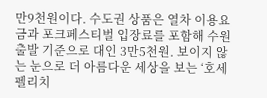만9천원이다. 수도권 상품은 열차 이용요금과 포크페스티벌 입장료를 포함해 수원 출발 기준으로 대인 3만5천원. 보이지 않는 눈으로 더 아름다운 세상을 보는 ‘호세 펠리치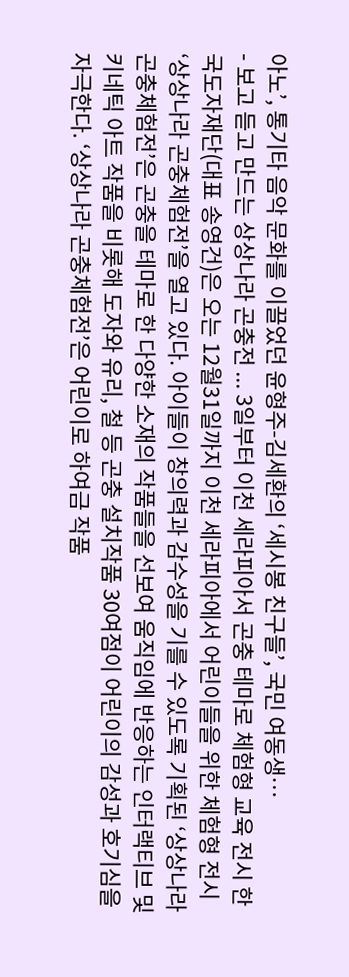아노’, 통기타 음악 문화를 이끌었던 윤형주-김세환의 ‘세시봉 친구들’, 국민 여동생…
- 보고 듣고 만드는 상상나라 곤충전 ... 3일부터 이천 세라피아서 곤충 테마로 체험형 교육 전시 한국도자재단(대표 송영건)은 오는 12월31일까지 이천 세라피아에서 어린이들을 위한 체험형 전시 ‘상상나라 곤충체험전’을 열고 있다. 아이들이 창의력과 감수성을 기를 수 있도록 기획된 ‘상상나라 곤충체험전’은 곤충을 테마로 한 다양한 소재의 작품들을 선보여 움직임에 반응하는 인터랙티브 및 키네틱 아트 작품을 비롯해 도자와 유리, 철 등 곤충 설치작품 30여점이 어린이의 감성과 호기심을 자극한다. ‘상상나라 곤충체험전’은 어린이로 하여금 작품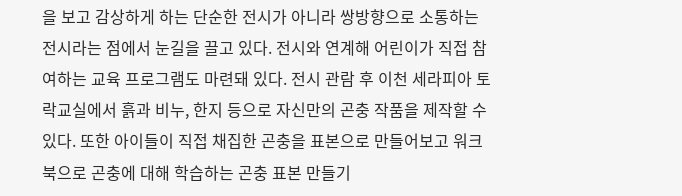을 보고 감상하게 하는 단순한 전시가 아니라 쌍방향으로 소통하는 전시라는 점에서 눈길을 끌고 있다. 전시와 연계해 어린이가 직접 참여하는 교육 프로그램도 마련돼 있다. 전시 관람 후 이천 세라피아 토락교실에서 흙과 비누, 한지 등으로 자신만의 곤충 작품을 제작할 수 있다. 또한 아이들이 직접 채집한 곤충을 표본으로 만들어보고 워크북으로 곤충에 대해 학습하는 곤충 표본 만들기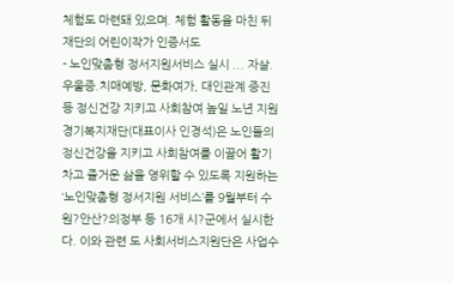체험도 마련돼 있으며. 체험 활동을 마친 뒤 재단의 어린이작가 인증서도
- 노인맞춤형 정서지원서비스 실시 ... 자살.우울증.치매예방, 문화여가, 대인관계 증진 등 정신건강 지키고 사회참여 높일 노년 지원 경기복지재단(대표이사 인경석)은 노인들의 정신건강을 지키고 사회참여를 이끌어 활기차고 즐거운 삶을 영위할 수 있도록 지원하는 ‘노인맞춤형 정서지원 서비스’를 9월부터 수원?안산?의정부 등 16개 시?군에서 실시한다. 이와 관련 도 사회서비스지원단은 사업수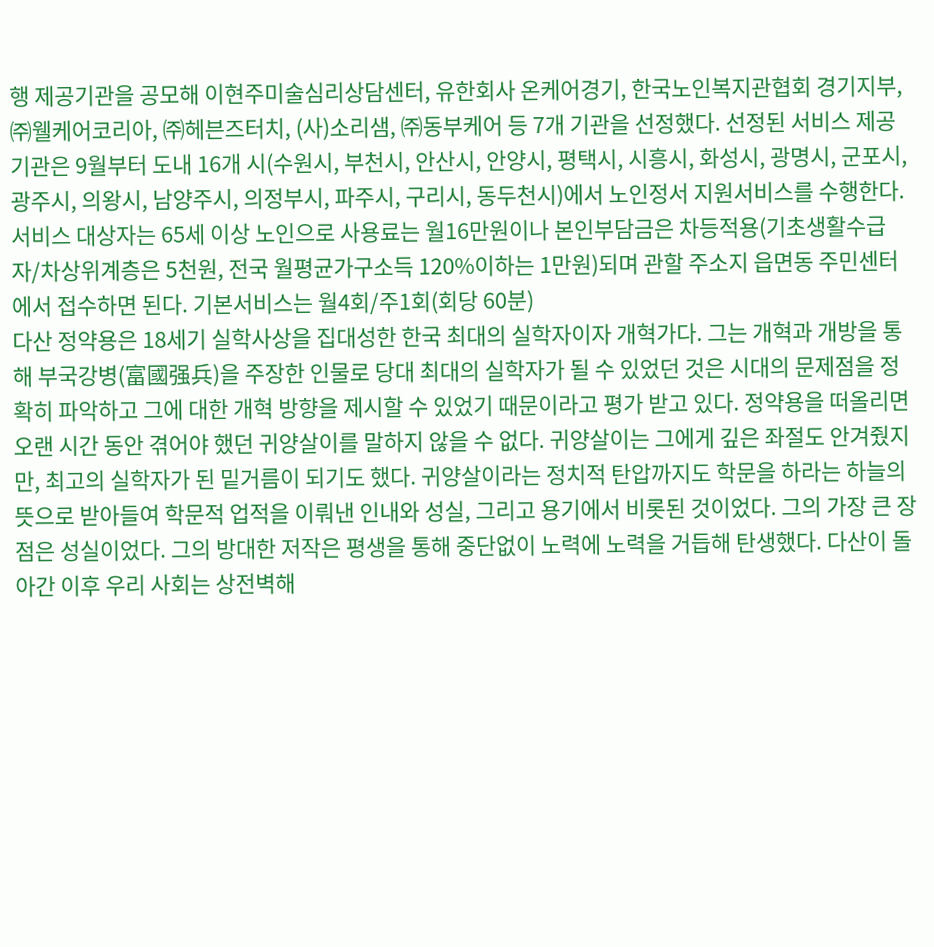행 제공기관을 공모해 이현주미술심리상담센터, 유한회사 온케어경기, 한국노인복지관협회 경기지부, ㈜웰케어코리아, ㈜헤븐즈터치, (사)소리샘, ㈜동부케어 등 7개 기관을 선정했다. 선정된 서비스 제공기관은 9월부터 도내 16개 시(수원시, 부천시, 안산시, 안양시, 평택시, 시흥시, 화성시, 광명시, 군포시, 광주시, 의왕시, 남양주시, 의정부시, 파주시, 구리시, 동두천시)에서 노인정서 지원서비스를 수행한다. 서비스 대상자는 65세 이상 노인으로 사용료는 월16만원이나 본인부담금은 차등적용(기초생활수급자/차상위계층은 5천원, 전국 월평균가구소득 120%이하는 1만원)되며 관할 주소지 읍면동 주민센터에서 접수하면 된다. 기본서비스는 월4회/주1회(회당 60분)
다산 정약용은 18세기 실학사상을 집대성한 한국 최대의 실학자이자 개혁가다. 그는 개혁과 개방을 통해 부국강병(富國强兵)을 주장한 인물로 당대 최대의 실학자가 될 수 있었던 것은 시대의 문제점을 정확히 파악하고 그에 대한 개혁 방향을 제시할 수 있었기 때문이라고 평가 받고 있다. 정약용을 떠올리면 오랜 시간 동안 겪어야 했던 귀양살이를 말하지 않을 수 없다. 귀양살이는 그에게 깊은 좌절도 안겨줬지만, 최고의 실학자가 된 밑거름이 되기도 했다. 귀양살이라는 정치적 탄압까지도 학문을 하라는 하늘의 뜻으로 받아들여 학문적 업적을 이뤄낸 인내와 성실, 그리고 용기에서 비롯된 것이었다. 그의 가장 큰 장점은 성실이었다. 그의 방대한 저작은 평생을 통해 중단없이 노력에 노력을 거듭해 탄생했다. 다산이 돌아간 이후 우리 사회는 상전벽해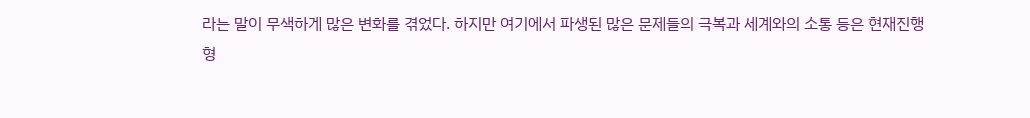라는 말이 무색하게 많은 변화를 겪었다. 하지만 여기에서 파생된 많은 문제들의 극복과 세계와의 소통 등은 현재진행형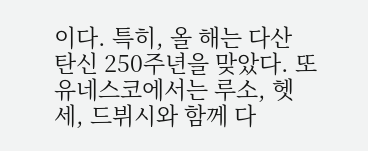이다. 특히, 올 해는 다산 탄신 250주년을 맞았다. 또 유네스코에서는 루소, 헷세, 드뷔시와 함께 다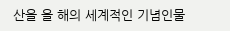산을 올 해의 세계적인 기념인물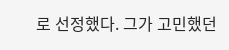로 선정했다. 그가 고민했던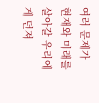여러 문제가 현재와 미래를 살아갈 우리에게 던져